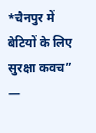*चैनपुर में बेटियों के लिए सुरक्षा कवच” —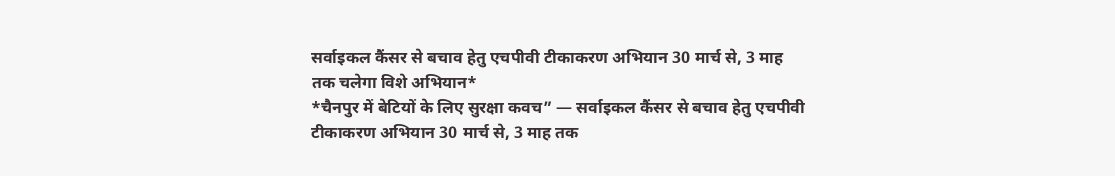सर्वाइकल कैंसर से बचाव हेतु एचपीवी टीकाकरण अभियान 30 मार्च से, 3 माह तक चलेगा विशे अभियान*
*चैनपुर में बेटियों के लिए सुरक्षा कवच” — सर्वाइकल कैंसर से बचाव हेतु एचपीवी टीकाकरण अभियान 30 मार्च से, 3 माह तक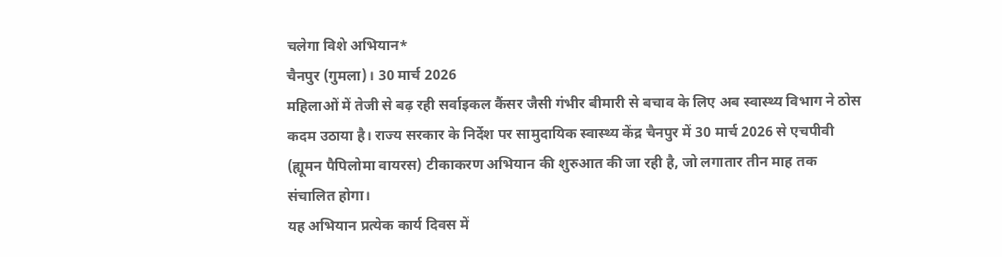चलेगा विशे अभियान*
चैनपुर (गुमला)। 30 मार्च 2026
महिलाओं में तेजी से बढ़ रही सर्वाइकल कैंसर जैसी गंभीर बीमारी से बचाव के लिए अब स्वास्थ्य विभाग ने ठोस कदम उठाया है। राज्य सरकार के निर्देश पर सामुदायिक स्वास्थ्य केंद्र चैनपुर में 30 मार्च 2026 से एचपीवी (ह्यूमन पैपिलोमा वायरस) टीकाकरण अभियान की शुरुआत की जा रही है, जो लगातार तीन माह तक संचालित होगा।
यह अभियान प्रत्येक कार्य दिवस में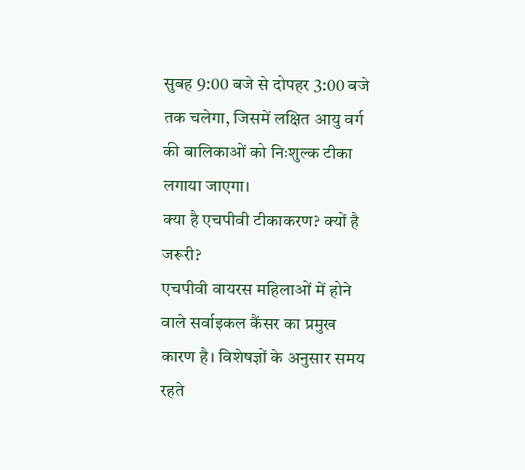सुबह 9:00 बजे से दोपहर 3:00 बजे तक चलेगा, जिसमें लक्षित आयु वर्ग की बालिकाओं को निःशुल्क टीका लगाया जाएगा।
क्या है एचपीवी टीकाकरण? क्यों है जरूरी?
एचपीवी वायरस महिलाओं में होने वाले सर्वाइकल कैंसर का प्रमुख कारण है। विशेषज्ञों के अनुसार समय रहते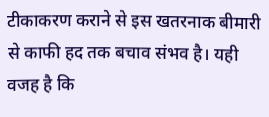टीकाकरण कराने से इस खतरनाक बीमारी से काफी हद तक बचाव संभव है। यही वजह है कि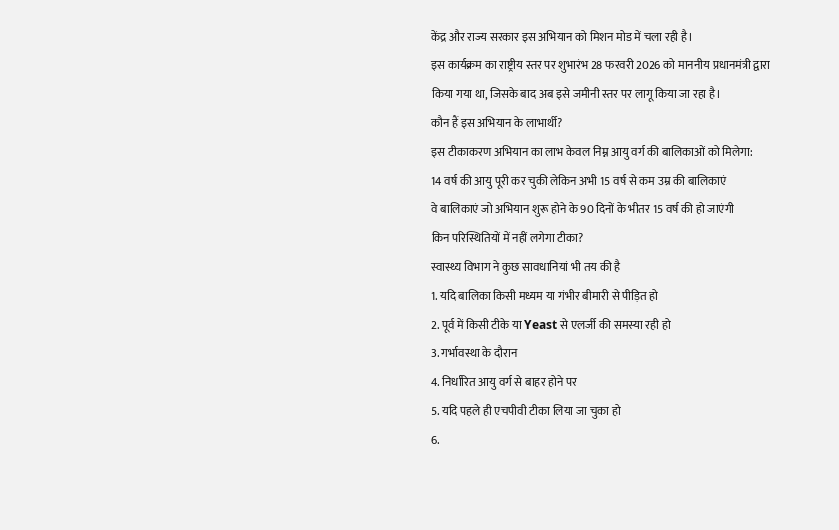केंद्र और राज्य सरकार इस अभियान को मिशन मोड में चला रही है।
इस कार्यक्रम का राष्ट्रीय स्तर पर शुभारंभ 28 फरवरी 2026 को माननीय प्रधानमंत्री द्वारा किया गया था, जिसके बाद अब इसे जमीनी स्तर पर लागू किया जा रहा है।
कौन हैं इस अभियान के लाभार्थी?
इस टीकाकरण अभियान का लाभ केवल निम्न आयु वर्ग की बालिकाओं को मिलेगा:
14 वर्ष की आयु पूरी कर चुकी लेकिन अभी 15 वर्ष से कम उम्र की बालिकाएं
वे बालिकाएं जो अभियान शुरू होने के 90 दिनों के भीतर 15 वर्ष की हो जाएंगी
किन परिस्थितियों में नहीं लगेगा टीका?
स्वास्थ्य विभाग ने कुछ सावधानियां भी तय की है
1. यदि बालिका किसी मध्यम या गंभीर बीमारी से पीड़ित हो
2. पूर्व में किसी टीके या Yeast से एलर्जी की समस्या रही हो
3. गर्भावस्था के दौरान
4. निर्धारित आयु वर्ग से बाहर होने पर
5. यदि पहले ही एचपीवी टीका लिया जा चुका हो
6.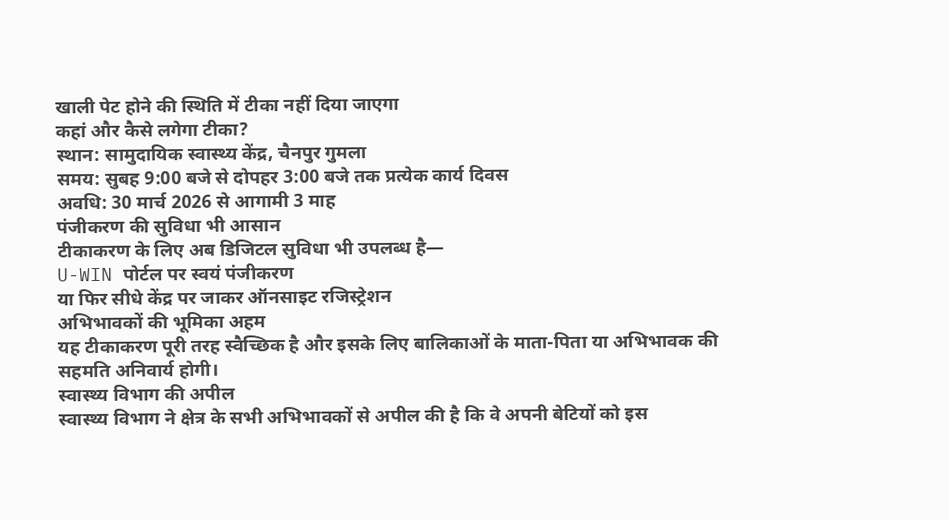खाली पेट होने की स्थिति में टीका नहीं दिया जाएगा
कहां और कैसे लगेगा टीका?
स्थान: सामुदायिक स्वास्थ्य केंद्र, चैनपुर गुमला
समय: सुबह 9:00 बजे से दोपहर 3:00 बजे तक प्रत्येक कार्य दिवस
अवधि: 30 मार्च 2026 से आगामी 3 माह
पंजीकरण की सुविधा भी आसान
टीकाकरण के लिए अब डिजिटल सुविधा भी उपलब्ध है—
U-WIN पोर्टल पर स्वयं पंजीकरण
या फिर सीधे केंद्र पर जाकर ऑनसाइट रजिस्ट्रेशन
अभिभावकों की भूमिका अहम
यह टीकाकरण पूरी तरह स्वैच्छिक है और इसके लिए बालिकाओं के माता-पिता या अभिभावक की सहमति अनिवार्य होगी।
स्वास्थ्य विभाग की अपील
स्वास्थ्य विभाग ने क्षेत्र के सभी अभिभावकों से अपील की है कि वे अपनी बेटियों को इस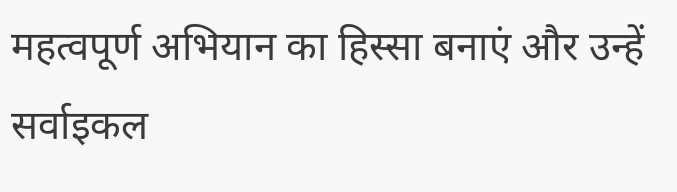महत्वपूर्ण अभियान का हिस्सा बनाएं और उन्हें सर्वाइकल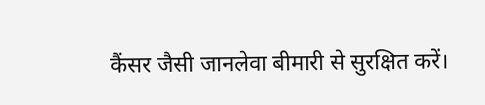कैंसर जैसी जानलेवा बीमारी से सुरक्षित करें।